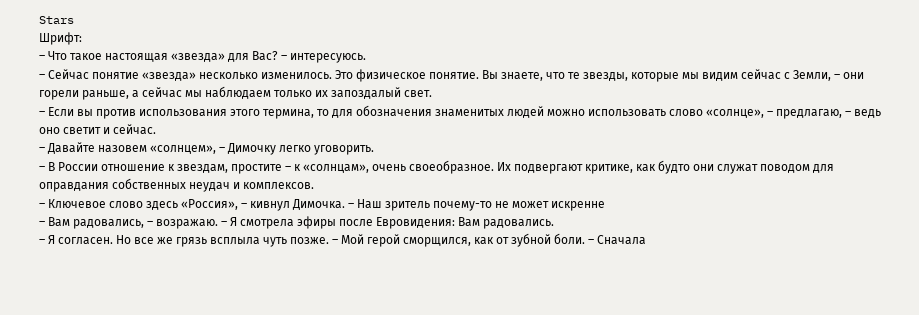Stars
Шрифт:
– Что такое настоящая «звезда» для Вас? – интересуюсь.
– Сейчас понятие «звезда» несколько изменилось. Это физическое понятие. Вы знаете, что те звезды, которые мы видим сейчас с Земли, – они горели раньше, а сейчас мы наблюдаем только их запоздалый свет.
– Если вы против использования этого термина, то для обозначения знаменитых людей можно использовать слово «солнце», – предлагаю, – ведь оно светит и сейчас.
– Давайте назовем «солнцем», – Димочку легко уговорить.
– В России отношение к звездам, простите – к «солнцам», очень своеобразное. Их подвергают критике, как будто они служат поводом для оправдания собственных неудач и комплексов.
– Ключевое слово здесь «Россия», – кивнул Димочка. – Наш зритель почему-то не может искренне
– Вам радовались, – возражаю. – Я смотрела эфиры после Евровидения: Вам радовались.
– Я согласен. Но все же грязь всплыла чуть позже. – Мой герой сморщился, как от зубной боли. – Сначала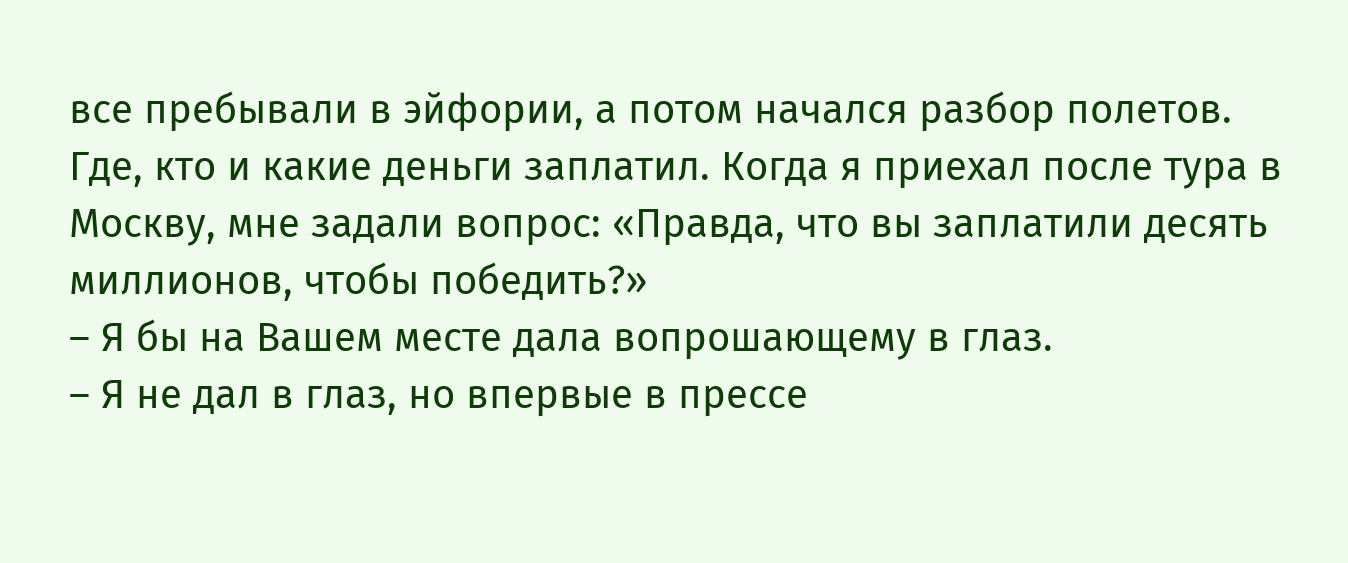все пребывали в эйфории, а потом начался разбор полетов. Где, кто и какие деньги заплатил. Когда я приехал после тура в Москву, мне задали вопрос: «Правда, что вы заплатили десять миллионов, чтобы победить?»
– Я бы на Вашем месте дала вопрошающему в глаз.
– Я не дал в глаз, но впервые в прессе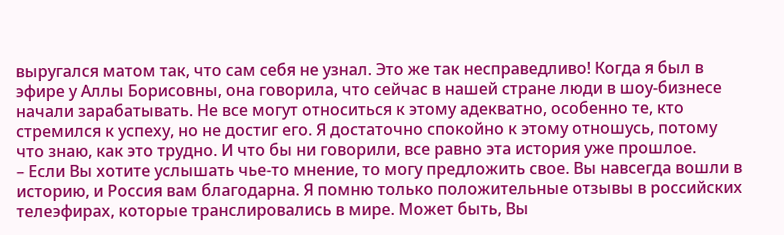выругался матом так, что сам себя не узнал. Это же так несправедливо! Когда я был в эфире у Аллы Борисовны, она говорила, что сейчас в нашей стране люди в шоу-бизнесе начали зарабатывать. Не все могут относиться к этому адекватно, особенно те, кто стремился к успеху, но не достиг его. Я достаточно спокойно к этому отношусь, потому что знаю, как это трудно. И что бы ни говорили, все равно эта история уже прошлое.
– Если Вы хотите услышать чье-то мнение, то могу предложить свое. Вы навсегда вошли в историю, и Россия вам благодарна. Я помню только положительные отзывы в российских телеэфирах, которые транслировались в мире. Может быть, Вы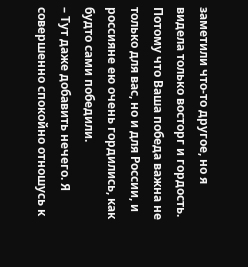заметили что-то другое, но я видела только восторг и гордость. Потому что Ваша победа важна не только для вас, но и для России, и россияне ею очень гордились, как будто сами победили.
– Тут даже добавить нечего. Я совершенно спокойно отношусь к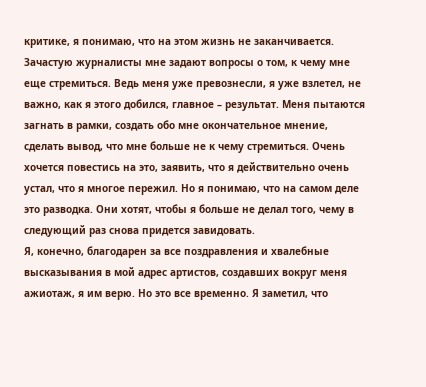критике, я понимаю, что на этом жизнь не заканчивается. Зачастую журналисты мне задают вопросы о том, к чему мне еще стремиться. Ведь меня уже превознесли, я уже взлетел, не важно, как я этого добился, главное – результат. Меня пытаются загнать в рамки, создать обо мне окончательное мнение, сделать вывод, что мне больше не к чему стремиться. Очень хочется повестись на это, заявить, что я действительно очень устал, что я многое пережил. Но я понимаю, что на самом деле это разводка. Они хотят, чтобы я больше не делал того, чему в следующий раз снова придется завидовать.
Я, конечно, благодарен за все поздравления и хвалебные высказывания в мой адрес артистов, создавших вокруг меня ажиотаж, я им верю. Но это все временно. Я заметил, что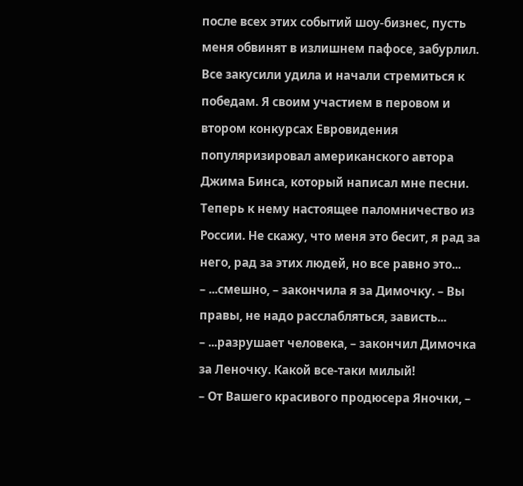после всех этих событий шоу-бизнес, пусть меня обвинят в излишнем пафосе, забурлил. Все закусили удила и начали стремиться к победам. Я своим участием в перовом и втором конкурсах Евровидения популяризировал американского автора Джима Бинса, который написал мне песни. Теперь к нему настоящее паломничество из России. Не скажу, что меня это бесит, я рад за него, рад за этих людей, но все равно это...
– ...смешно, – закончила я за Димочку. – Вы правы, не надо расслабляться, зависть...
– ...разрушает человека, – закончил Димочка за Леночку. Какой все-таки милый!
– От Вашего красивого продюсера Яночки, –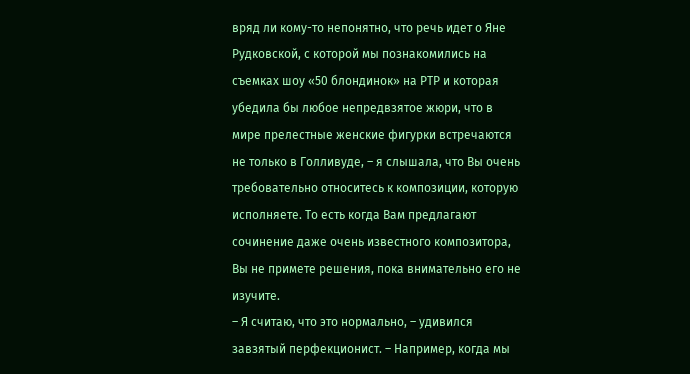вряд ли кому-то непонятно, что речь идет о Яне Рудковской, с которой мы познакомились на съемках шоу «50 блондинок» на РТР и которая убедила бы любое непредвзятое жюри, что в мире прелестные женские фигурки встречаются не только в Голливуде, – я слышала, что Вы очень требовательно относитесь к композиции, которую исполняете. То есть когда Вам предлагают сочинение даже очень известного композитора, Вы не примете решения, пока внимательно его не изучите.
– Я считаю, что это нормально, – удивился завзятый перфекционист. – Например, когда мы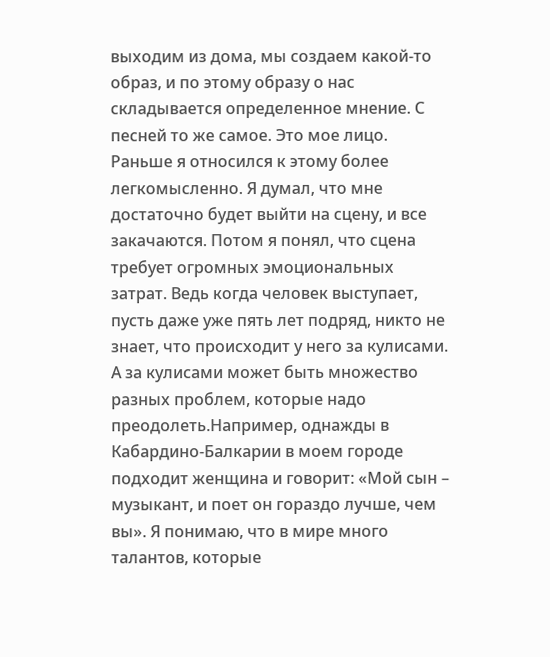выходим из дома, мы создаем какой-то образ, и по этому образу о нас складывается определенное мнение. С песней то же самое. Это мое лицо. Раньше я относился к этому более легкомысленно. Я думал, что мне достаточно будет выйти на сцену, и все закачаются. Потом я понял, что сцена требует огромных эмоциональных
затрат. Ведь когда человек выступает, пусть даже уже пять лет подряд, никто не знает, что происходит у него за кулисами. А за кулисами может быть множество разных проблем, которые надо преодолеть.Например, однажды в Кабардино-Балкарии в моем городе подходит женщина и говорит: «Мой сын – музыкант, и поет он гораздо лучше, чем вы». Я понимаю, что в мире много талантов, которые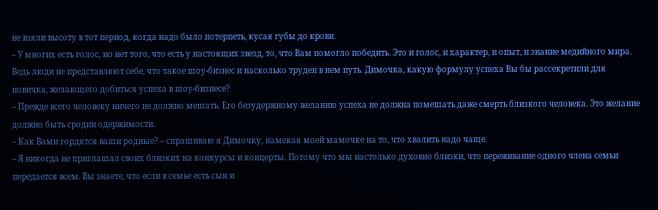не взяли высоту в тот период, когда надо было потерпеть, кусая губы до крови.
– У многих есть голос, но нет того, что есть у настоящих звезд, то, что Вам помогло победить. Это и голос, и характер, и опыт, и знание медийного мира. Ведь люди не представляют себе, что такое шоу-бизнес и насколько труден в нем путь. Димочка, какую формулу успеха Вы бы рассекретили для новичка, желающего добиться успеха в шоу-бизнесе?
– Прежде всего человеку ничего не должно мешать. Его безудержному желанию успеха не должна помешать даже смерть близкого человека. Это желание должно быть сродни одержимости.
– Как Вами гордятся ваши родные? – спрашиваю я Димочку, намекая моей мамочке на то, что хвалить надо чаще.
– Я никогда не приглашал своих близких на конкурсы и концерты. Потому что мы настолько духовно близки, что переживание одного члена семьи передается всем. Вы знаете, что если в семье есть сын и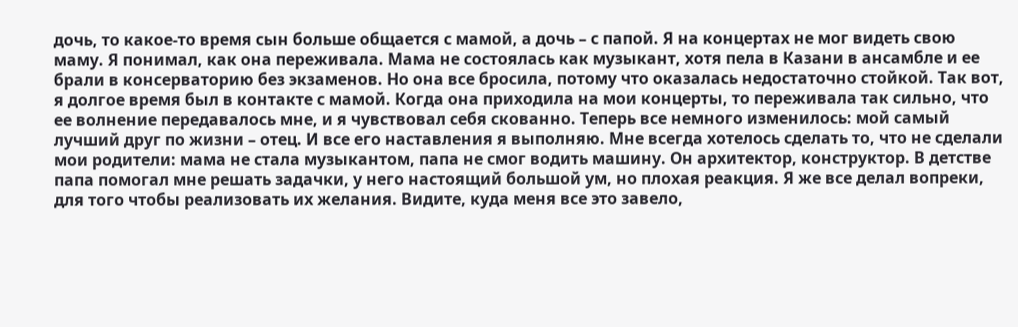дочь, то какое-то время сын больше общается с мамой, а дочь – с папой. Я на концертах не мог видеть свою маму. Я понимал, как она переживала. Мама не состоялась как музыкант, хотя пела в Казани в ансамбле и ее брали в консерваторию без экзаменов. Но она все бросила, потому что оказалась недостаточно стойкой. Так вот, я долгое время был в контакте с мамой. Когда она приходила на мои концерты, то переживала так сильно, что ее волнение передавалось мне, и я чувствовал себя скованно. Теперь все немного изменилось: мой самый лучший друг по жизни – отец. И все его наставления я выполняю. Мне всегда хотелось сделать то, что не сделали мои родители: мама не стала музыкантом, папа не смог водить машину. Он архитектор, конструктор. В детстве папа помогал мне решать задачки, у него настоящий большой ум, но плохая реакция. Я же все делал вопреки, для того чтобы реализовать их желания. Видите, куда меня все это завело,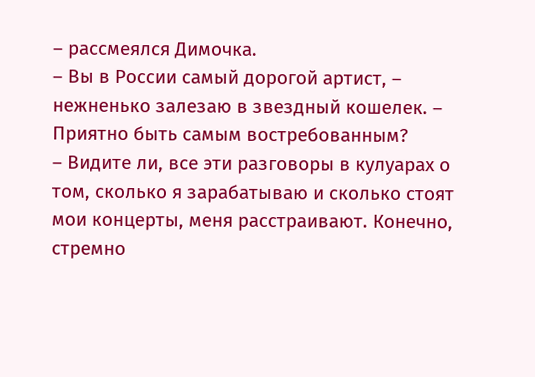– рассмеялся Димочка.
– Вы в России самый дорогой артист, – нежненько залезаю в звездный кошелек. – Приятно быть самым востребованным?
– Видите ли, все эти разговоры в кулуарах о том, сколько я зарабатываю и сколько стоят мои концерты, меня расстраивают. Конечно, стремно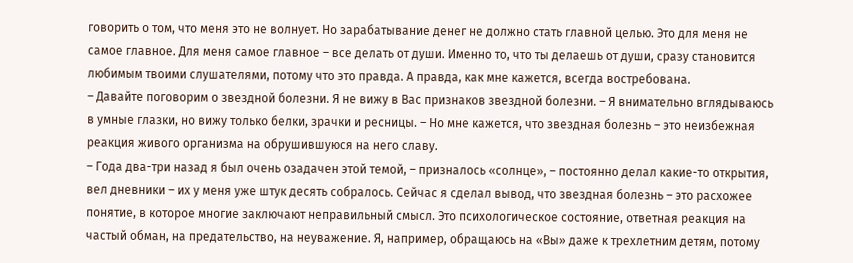говорить о том, что меня это не волнует. Но зарабатывание денег не должно стать главной целью. Это для меня не самое главное. Для меня самое главное – все делать от души. Именно то, что ты делаешь от души, сразу становится любимым твоими слушателями, потому что это правда. А правда, как мне кажется, всегда востребована.
– Давайте поговорим о звездной болезни. Я не вижу в Вас признаков звездной болезни. – Я внимательно вглядываюсь в умные глазки, но вижу только белки, зрачки и ресницы. – Но мне кажется, что звездная болезнь – это неизбежная реакция живого организма на обрушившуюся на него славу.
– Года два-три назад я был очень озадачен этой темой, – призналось «солнце», – постоянно делал какие-то открытия, вел дневники – их у меня уже штук десять собралось. Сейчас я сделал вывод, что звездная болезнь – это расхожее понятие, в которое многие заключают неправильный смысл. Это психологическое состояние, ответная реакция на частый обман, на предательство, на неуважение. Я, например, обращаюсь на «Вы» даже к трехлетним детям, потому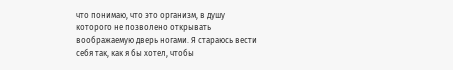что понимаю, что это организм, в душу которого не позволено открывать воображаемую дверь ногами. Я стараюсь вести себя так, как я бы хотел, чтобы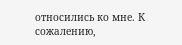относились ко мне. К сожалению,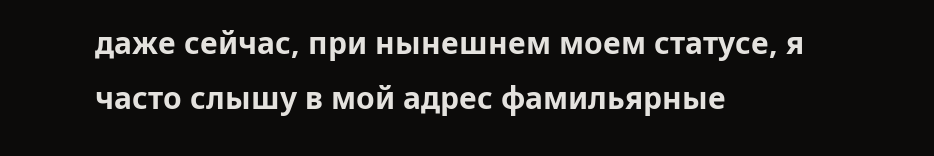даже сейчас, при нынешнем моем статусе, я часто слышу в мой адрес фамильярные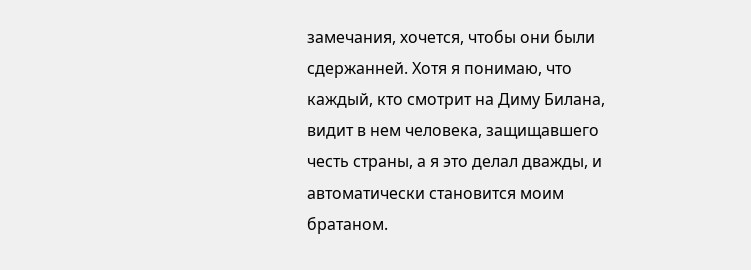замечания, хочется, чтобы они были сдержанней. Хотя я понимаю, что каждый, кто смотрит на Диму Билана, видит в нем человека, защищавшего честь страны, а я это делал дважды, и автоматически становится моим братаном.